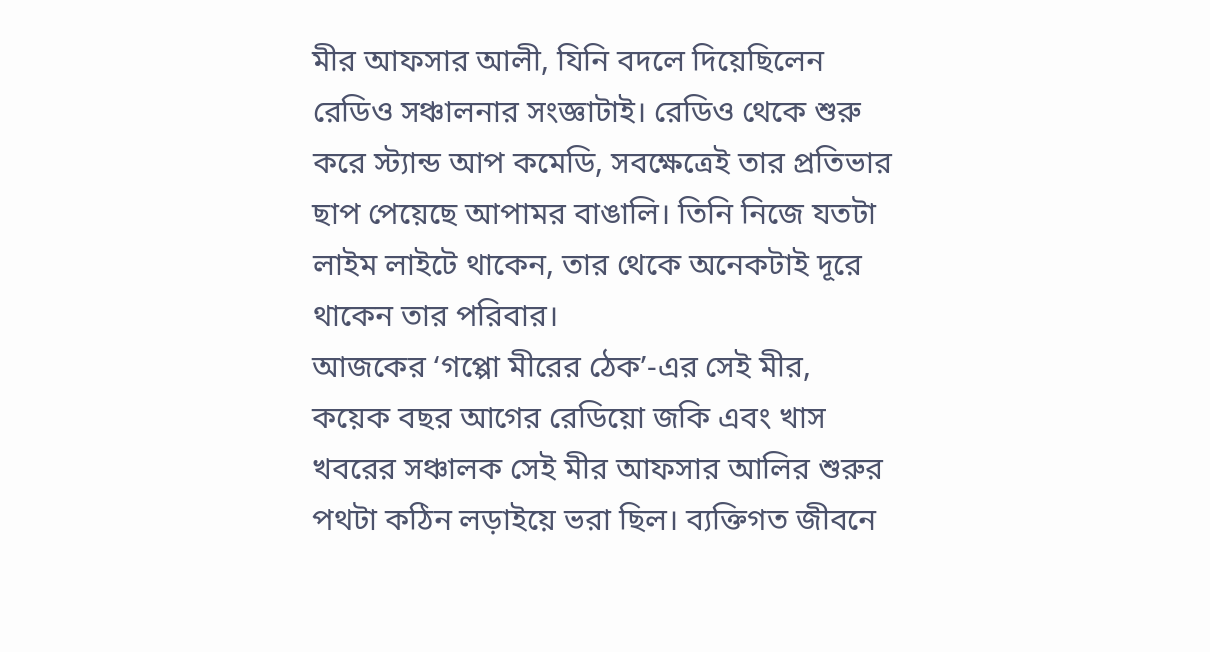মীর আফসার আলী, যিনি বদলে দিয়েছিলেন রেডিও সঞ্চালনার সংজ্ঞাটাই। রেডিও থেকে শুরু করে স্ট্যান্ড আপ কমেডি, সবক্ষেত্রেই তার প্রতিভার ছাপ পেয়েছে আপামর বাঙালি। তিনি নিজে যতটা লাইম লাইটে থাকেন, তার থেকে অনেকটাই দূরে থাকেন তার পরিবার।
আজকের ‘গপ্পো মীরের ঠেক’-এর সেই মীর, কয়েক বছর আগের রেডিয়ো জকি এবং খাস খবরের সঞ্চালক সেই মীর আফসার আলির শুরুর পথটা কঠিন লড়াইয়ে ভরা ছিল। ব্যক্তিগত জীবনে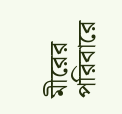মীরের পরিবারে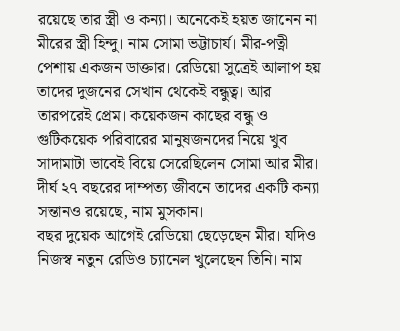রয়েছে তার স্ত্রী ও কন্যা। অনেকেই হয়ত জানেন না মীরের স্ত্রী হিন্দু। নাম সোমা ভট্টাচার্য। মীর-পত্নী পেশায় একজন ডাক্তার। রেডিয়ো সুত্রেই আলাপ হয় তাদের দুজনের সেখান থেকেই বন্ধুত্ব। আর তারপরেই প্রেম। কয়েকজন কাছের বন্ধু ও গুটিকয়েক পরিবারের মানুষজনদের নিয়ে খুব সাদামাটা ভাবেই বিয়ে সেরেছিলেন সোমা আর মীর। দীর্ঘ ২৭ বছরের দাম্পত্য জীবনে তাদের একটি কন্যা সন্তানও রয়েছে, নাম মুসকান।
বছর দুয়েক আগেই রেডিয়ো ছেড়েছেন মীর। যদিও নিজস্ব নতুন রেডিও চ্যানেল খুলেছেন তিনি। নাম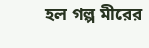হল গল্প মীরের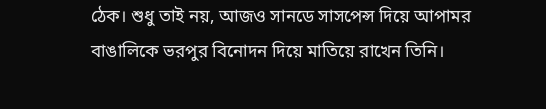ঠেক। শুধু তাই নয়, আজও সানডে সাসপেন্স দিয়ে আপামর বাঙালিকে ভরপুর বিনোদন দিয়ে মাতিয়ে রাখেন তিনি।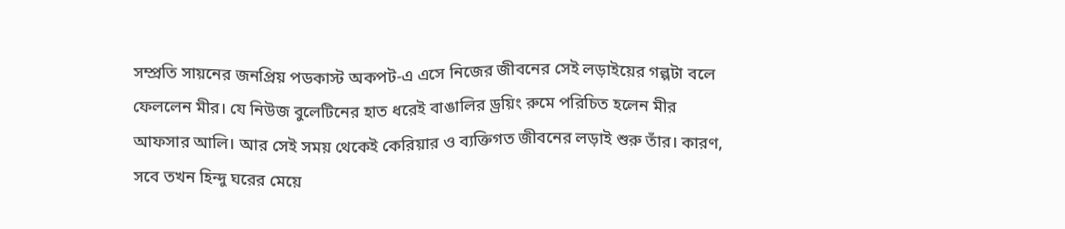সম্প্রতি সায়নের জনপ্রিয় পডকাস্ট অকপট-এ এসে নিজের জীবনের সেই লড়াইয়ের গল্পটা বলে ফেললেন মীর। যে নিউজ বুলেটিনের হাত ধরেই বাঙালির ড্রয়িং রুমে পরিচিত হলেন মীর আফসার আলি। আর সেই সময় থেকেই কেরিয়ার ও ব্যক্তিগত জীবনের লড়াই শুরু তাঁর। কারণ, সবে তখন হিন্দু ঘরের মেয়ে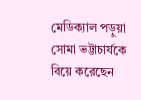মেডিক্যাল পড়ুয়া সোমা ভট্টাচার্যকে বিয়ে করেছেন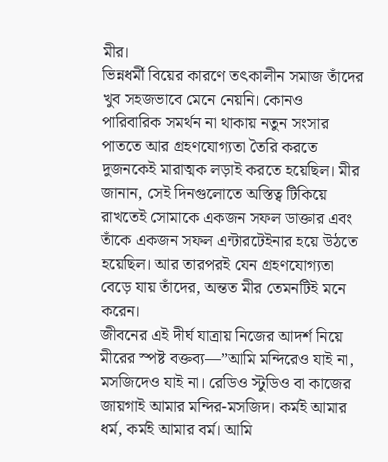মীর।
ভিন্নধর্মী বিয়ের কারণে তৎকালীন সমাজ তাঁদের খুব সহজভাবে মেনে নেয়নি। কোনও পারিবারিক সমর্থন না থাকায় নতুন সংসার পাততে আর গ্রহণযোগ্যতা তৈরি করতে দুজনকেই মারাত্মক লড়াই করতে হয়েছিল। মীর জানান, সেই দিনগুলোতে অস্তিত্ব টিকিয়ে রাখতেই সোমাকে একজন সফল ডাক্তার এবং তাঁকে একজন সফল এন্টারটেইনার হয়ে উঠতে হয়েছিল। আর তারপরই যেন গ্রহণযোগ্যতা বেড়ে যায় তাঁদের, অন্তত মীর তেমনটিই মনে করেন।
জীবনের এই দীর্ঘ যাত্রায় নিজের আদর্শ নিয়ে মীরের স্পষ্ট বক্তব্য—”আমি মন্দিরেও যাই না, মসজিদেও যাই না। রেডিও স্টুডিও বা কাজের জায়গাই আমার মন্দির-মসজিদ। কর্মই আমার ধর্ম, কর্মই আমার বর্ম। আমি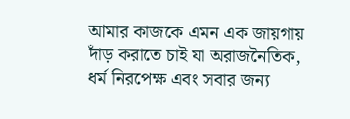আমার কাজকে এমন এক জায়গায় দাঁড় করাতে চাই যা অরাজনৈতিক, ধর্ম নিরপেক্ষ এবং সবার জন্য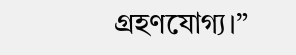গ্রহণযোগ্য।”